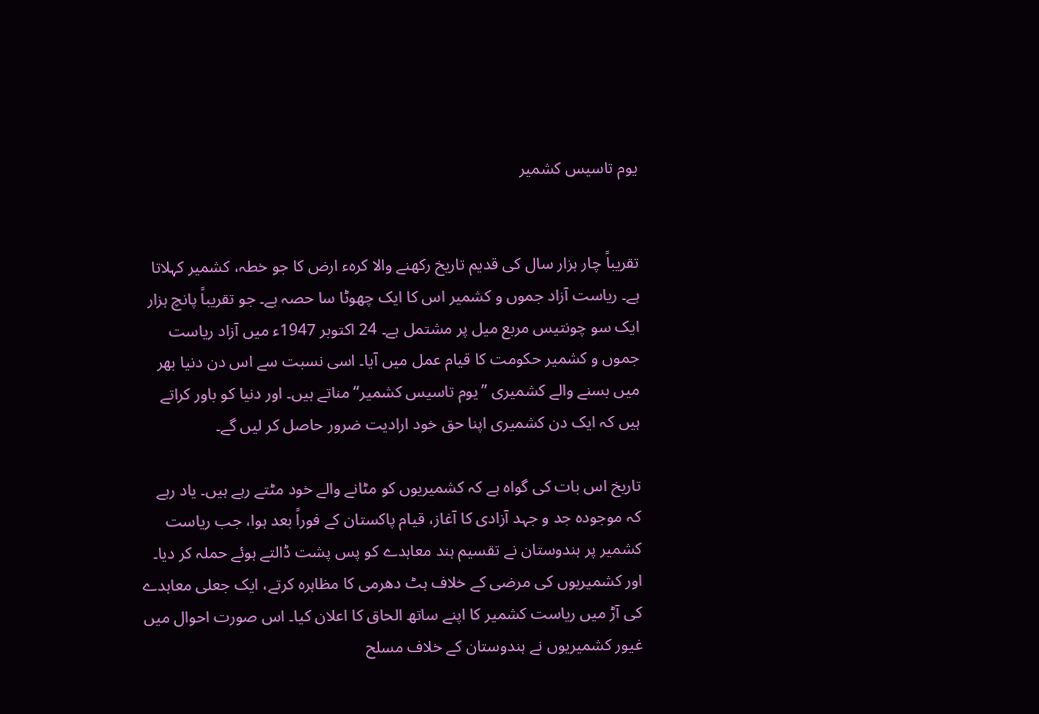یوم تاسیس کشمیر


تقریباً چار ہزار سال کی قدیم تاریخ رکھنے والا کرہء ارض کا جو خطہ، کشمیر کہلاتا ہے۔ ریاست آزاد جموں و کشمیر اس کا ایک چھوٹا سا حصہ ہے۔ جو تقریباً پانچ ہزار ایک سو چونتیس مربع میل پر مشتمل ہے۔ 24 اکتوبر 1947ء میں آزاد ریاست جموں و کشمیر حکومت کا قیام عمل میں آیا۔ اسی نسبت سے اس دن دنیا بھر میں بسنے والے کشمیری ”یوم تاسیس کشمیر“ مناتے ہیں۔ اور دنیا کو باور کراتے ہیں کہ ایک دن کشمیری اپنا حق خود ارادیت ضرور حاصل کر لیں گے۔

تاریخ اس بات کی گواہ ہے کہ کشمیریوں کو مٹانے والے خود مٹتے رہے ہیں۔ یاد رہے کہ موجودہ جد و جہد آزادی کا آغاز، قیام پاکستان کے فوراً بعد ہوا، جب ریاست کشمیر پر ہندوستان نے تقسیم ہند معاہدے کو پس پشت ڈالتے ہوئے حملہ کر دیا۔ اور کشمیریوں کی مرضی کے خلاف ہٹ دھرمی کا مظاہرہ کرتے، ایک جعلی معاہدے کی آڑ میں ریاست کشمیر کا اپنے ساتھ الحاق کا اعلان کیا۔ اس صورت احوال میں غیور کشمیریوں نے ہندوستان کے خلاف مسلح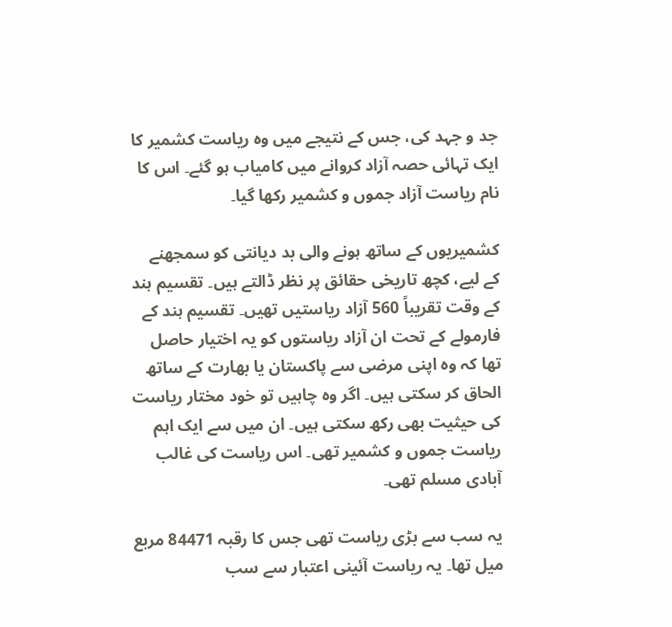جد و جہد کی، جس کے نتیجے میں وہ ریاست کشمیر کا ایک تہائی حصہ آزاد کروانے میں کامیاب ہو گئے۔ اس کا نام ریاست آزاد جموں و کشمیر رکھا گیا۔

کشمیریوں کے ساتھ ہونے والی بد دیانتی کو سمجھنے کے لیے، کچھ تاریخی حقائق پر نظر ڈالتے ہیں۔ تقسیم ہند کے وقت تقریباً 560 آزاد ریاستیں تھیں۔ تقسیم ہند کے فارمولے کے تحت ان آزاد ریاستوں کو یہ اختیار حاصل تھا کہ وہ اپنی مرضی سے پاکستان یا بھارت کے ساتھ الحاق کر سکتی ہیں۔ اگر وہ چاہیں تو خود مختار ریاست کی حیثیت بھی رکھ سکتی ہیں۔ ان میں سے ایک اہم ریاست جموں و کشمیر تھی۔ اس ریاست کی غالب آبادی مسلم تھی۔

یہ سب سے بڑی ریاست تھی جس کا رقبہ 84471 مربع میل تھا۔ یہ ریاست آئینی اعتبار سے سب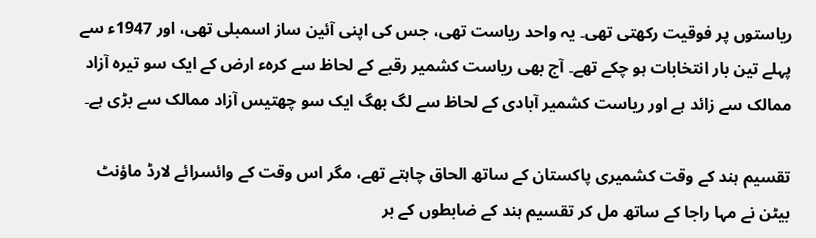ریاستوں پر فوقیت رکھتی تھی۔ یہ واحد ریاست تھی، جس کی اپنی آئین ساز اسمبلی تھی، اور 1947ء سے پہلے تین بار انتخابات ہو چکے تھے۔ آج بھی ریاست کشمیر رقبے کے لحاظ سے کرہء ارض کے ایک سو تیرہ آزاد ممالک سے زائد ہے اور ریاست کشمیر آبادی کے لحاظ سے لگ بھگ ایک سو چھتیس آزاد ممالک سے بڑی ہے۔

تقسیم ہند کے وقت کشمیری پاکستان کے ساتھ الحاق چاہتے تھے، مگر اس وقت کے وائسرائے لارڈ ماؤنٹ بیٹن نے مہا راجا کے ساتھ مل کر تقسیم ہند کے ضابطوں کے بر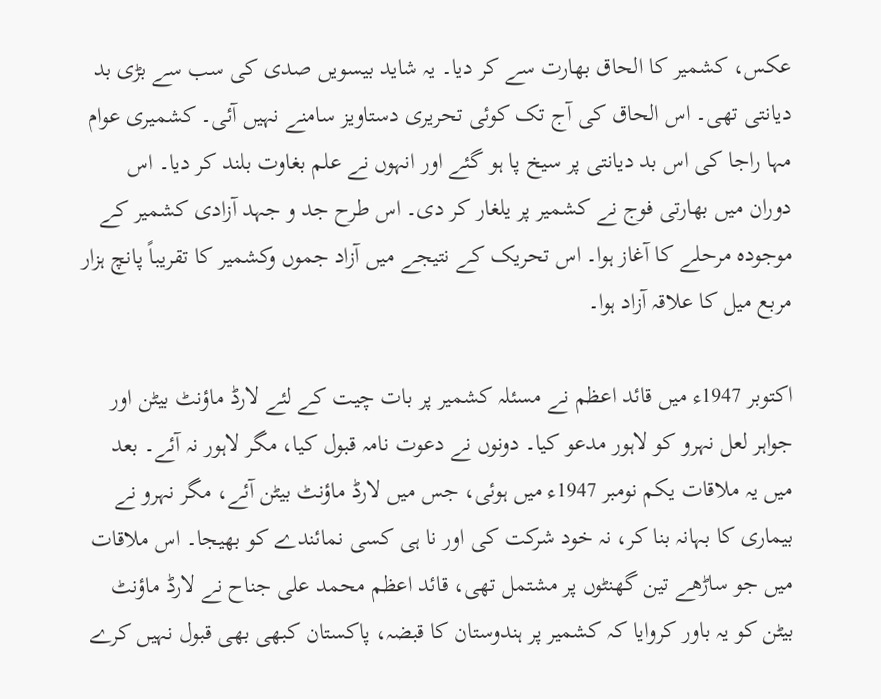عکس، کشمیر کا الحاق بھارت سے کر دیا۔ یہ شاید بیسویں صدی کی سب سے بڑی بد دیانتی تھی۔ اس الحاق کی آج تک کوئی تحریری دستاویز سامنے نہیں آئی۔ کشمیری عوام مہا راجا کی اس بد دیانتی پر سیخ پا ہو گئے اور انہوں نے علم بغاوت بلند کر دیا۔ اس دوران میں بھارتی فوج نے کشمیر پر یلغار کر دی۔ اس طرح جد و جہد آزادی کشمیر کے موجودہ مرحلے کا آغاز ہوا۔ اس تحریک کے نتیجے میں آزاد جموں وکشمیر کا تقریباً پانچ ہزار مربع میل کا علاقہ آزاد ہوا۔

اکتوبر 1947ء میں قائد اعظم نے مسئلہ کشمیر پر بات چیت کے لئے لارڈ ماؤنٹ بیٹن اور جواہر لعل نہرو کو لاہور مدعو کیا۔ دونوں نے دعوت نامہ قبول کیا، مگر لاہور نہ آئے۔ بعد میں یہ ملاقات یکم نومبر 1947ء میں ہوئی، جس میں لارڈ ماؤنٹ بیٹن آئے، مگر نہرو نے بیماری کا بہانہ بنا کر، نہ خود شرکت کی اور نا ہی کسی نمائندے کو بھیجا۔ اس ملاقات میں جو ساڑھے تین گھنٹوں پر مشتمل تھی، قائد اعظم محمد علی جناح نے لارڈ ماؤنٹ بیٹن کو یہ باور کروایا کہ کشمیر پر ہندوستان کا قبضہ، پاکستان کبھی بھی قبول نہیں کرے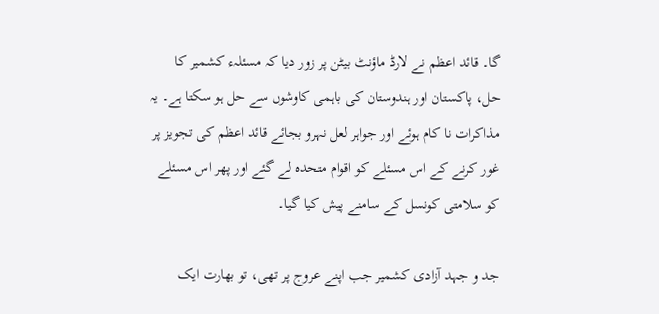گا۔ قائد اعظم نے لارڈ ماؤنٹ بیٹن پر زور دیا کہ مسئلہء کشمیر کا حل، پاکستان اور ہندوستان کی باہمی کاوشوں سے حل ہو سکتا ہے۔ یہ مذاکرات نا کام ہوئے اور جواہر لعل نہرو بجائے قائد اعظم کی تجویز پر غور کرنے کے اس مسئلے کو اقوام متحدہ لے گئے اور پھر اس مسئلے کو سلامتی کونسل کے سامنے پیش کیا گیا۔

جد و جہد آزادی کشمیر جب اپنے عروج پر تھی، تو بھارت ایک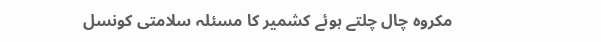مکروہ چال چلتے ہوئے کشمیر کا مسئلہ سلامتی کونسل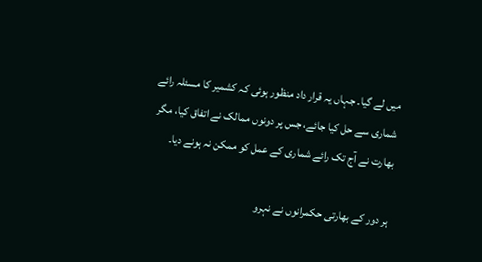میں لے گیا۔ جہاں یہ قرار داد منظور ہوئی کہ کشمیر کا مسئلہ رائے شماری سے حل کیا جائے، جس پر دونوں ممالک نے اتفاق کیا، مگر بھارت نے آج تک رائے شماری کے عمل کو ممکن نہ ہونے دیا۔

ہر دور کے بھارتی حکمرانوں نے نہرو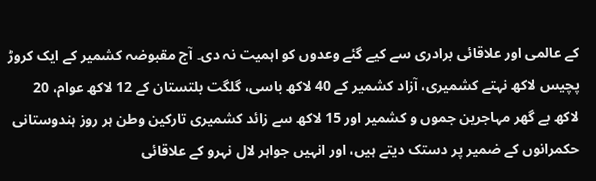کے عالمی اور علاقائی برادری سے کیے گئے وعدوں کو اہمیت نہ دی۔ آج مقبوضہ کشمیر کے ایک کروڑ پچیس لاکھ نہتے کشمیری، آزاد کشمیر کے 40 لاکھ باسی، گلگت بلتستان کے 12 لاکھ عوام، 20 لاکھ بے گھر مہاجرین جموں و کشمیر اور 15 لاکھ سے زائد کشمیری تارکین وطن ہر روز ہندوستانی حکمرانوں کے ضمیر پر دستک دیتے ہیں، اور انہیں جواہر لال نہرو کے علاقائی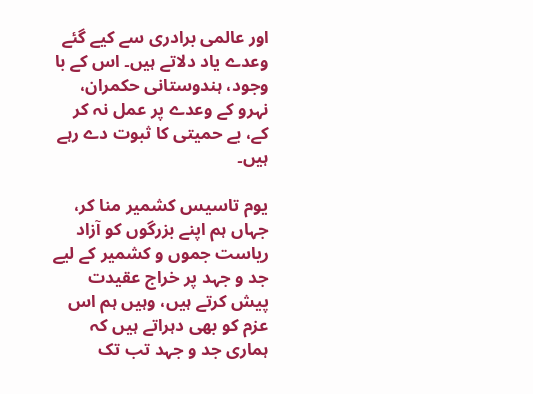اور عالمی برادری سے کیے گئے وعدے یاد دلاتے ہیں۔ اس کے با وجود، ہندوستانی حکمران، نہرو کے وعدے پر عمل نہ کر کے، بے حمیتی کا ثبوت دے رہے ہیں۔

یوم تاسیس کشمیر منا کر، جہاں ہم اپنے بزرگوں کو آزاد ریاست جموں و کشمیر کے لیے جد و جہد پر خراج عقیدت پیش کرتے ہیں، وہیں ہم اس عزم کو بھی دہراتے ہیں کہ ہماری جد و جہد تب تک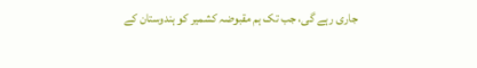جاری رہے گی، جب تک ہم مقبوضہ کشمیر کو ہندوستان کے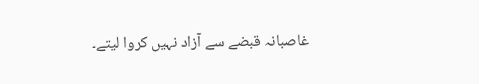غاصبانہ قبضے سے آزاد نہیں کروا لیتے۔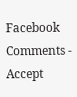Facebook Comments - Accept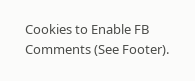Cookies to Enable FB Comments (See Footer).